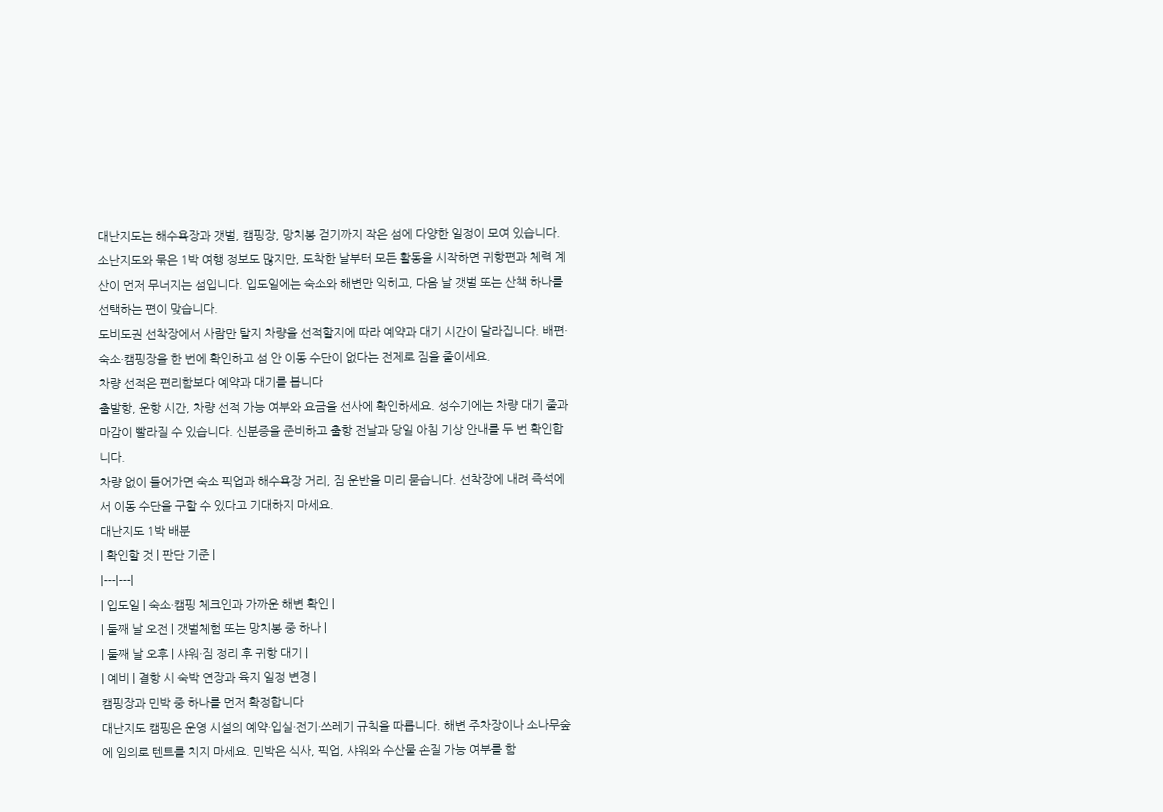대난지도는 해수욕장과 갯벌, 캠핑장, 망치봉 걷기까지 작은 섬에 다양한 일정이 모여 있습니다. 소난지도와 묶은 1박 여행 정보도 많지만, 도착한 날부터 모든 활동을 시작하면 귀항편과 체력 계산이 먼저 무너지는 섬입니다. 입도일에는 숙소와 해변만 익히고, 다음 날 갯벌 또는 산책 하나를 선택하는 편이 맞습니다.
도비도권 선착장에서 사람만 탈지 차량을 선적할지에 따라 예약과 대기 시간이 달라집니다. 배편·숙소·캠핑장을 한 번에 확인하고 섬 안 이동 수단이 없다는 전제로 짐을 줄이세요.
차량 선적은 편리함보다 예약과 대기를 봅니다
출발항, 운항 시간, 차량 선적 가능 여부와 요금을 선사에 확인하세요. 성수기에는 차량 대기 줄과 마감이 빨라질 수 있습니다. 신분증을 준비하고 출항 전날과 당일 아침 기상 안내를 두 번 확인합니다.
차량 없이 들어가면 숙소 픽업과 해수욕장 거리, 짐 운반을 미리 묻습니다. 선착장에 내려 즉석에서 이동 수단을 구할 수 있다고 기대하지 마세요.
대난지도 1박 배분
| 확인할 것 | 판단 기준 |
|---|---|
| 입도일 | 숙소·캠핑 체크인과 가까운 해변 확인 |
| 둘째 날 오전 | 갯벌체험 또는 망치봉 중 하나 |
| 둘째 날 오후 | 샤워·짐 정리 후 귀항 대기 |
| 예비 | 결항 시 숙박 연장과 육지 일정 변경 |
캠핑장과 민박 중 하나를 먼저 확정합니다
대난지도 캠핑은 운영 시설의 예약·입실·전기·쓰레기 규칙을 따릅니다. 해변 주차장이나 소나무숲에 임의로 텐트를 치지 마세요. 민박은 식사, 픽업, 샤워와 수산물 손질 가능 여부를 함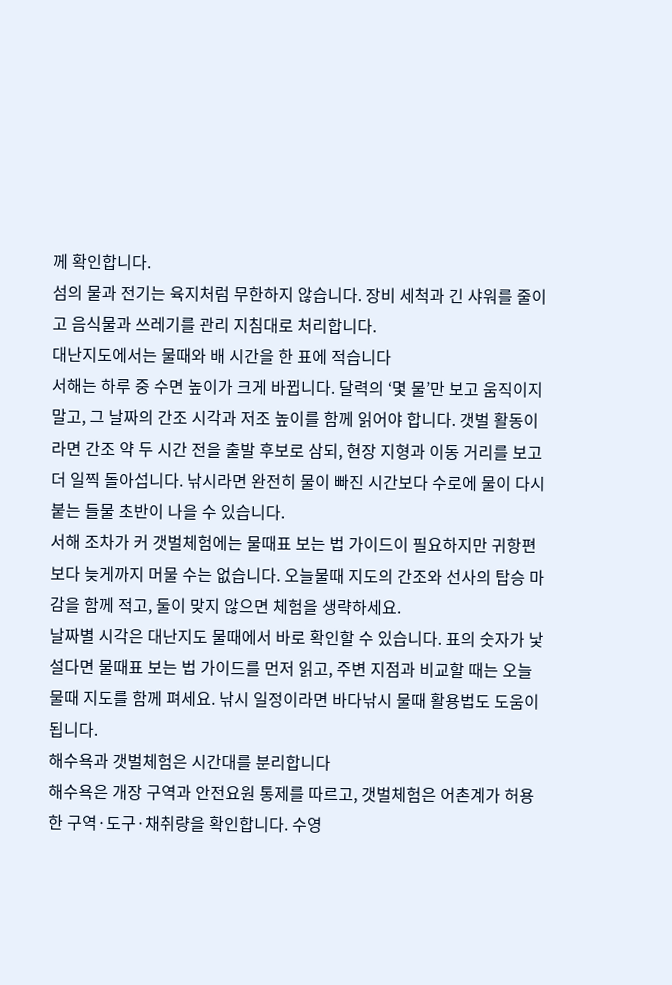께 확인합니다.
섬의 물과 전기는 육지처럼 무한하지 않습니다. 장비 세척과 긴 샤워를 줄이고 음식물과 쓰레기를 관리 지침대로 처리합니다.
대난지도에서는 물때와 배 시간을 한 표에 적습니다
서해는 하루 중 수면 높이가 크게 바뀝니다. 달력의 ‘몇 물’만 보고 움직이지 말고, 그 날짜의 간조 시각과 저조 높이를 함께 읽어야 합니다. 갯벌 활동이라면 간조 약 두 시간 전을 출발 후보로 삼되, 현장 지형과 이동 거리를 보고 더 일찍 돌아섭니다. 낚시라면 완전히 물이 빠진 시간보다 수로에 물이 다시 붙는 들물 초반이 나을 수 있습니다.
서해 조차가 커 갯벌체험에는 물때표 보는 법 가이드이 필요하지만 귀항편보다 늦게까지 머물 수는 없습니다. 오늘물때 지도의 간조와 선사의 탑승 마감을 함께 적고, 둘이 맞지 않으면 체험을 생략하세요.
날짜별 시각은 대난지도 물때에서 바로 확인할 수 있습니다. 표의 숫자가 낯설다면 물때표 보는 법 가이드를 먼저 읽고, 주변 지점과 비교할 때는 오늘물때 지도를 함께 펴세요. 낚시 일정이라면 바다낚시 물때 활용법도 도움이 됩니다.
해수욕과 갯벌체험은 시간대를 분리합니다
해수욕은 개장 구역과 안전요원 통제를 따르고, 갯벌체험은 어촌계가 허용한 구역·도구·채취량을 확인합니다. 수영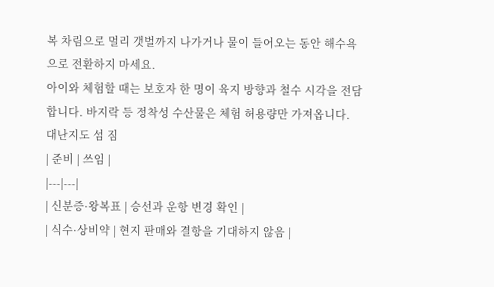복 차림으로 멀리 갯벌까지 나가거나 물이 들어오는 동안 해수욕으로 전환하지 마세요.
아이와 체험할 때는 보호자 한 명이 육지 방향과 철수 시각을 전담합니다. 바지락 등 정착성 수산물은 체험 허용량만 가져옵니다.
대난지도 섬 짐
| 준비 | 쓰임 |
|---|---|
| 신분증·왕복표 | 승선과 운항 변경 확인 |
| 식수·상비약 | 현지 판매와 결항을 기대하지 않음 |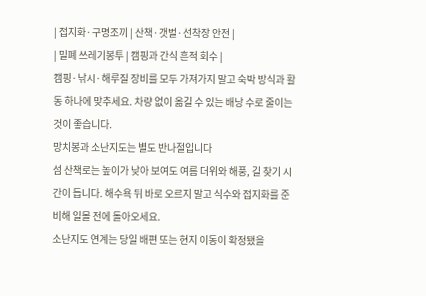| 접지화·구명조끼 | 산책·갯벌·선착장 안전 |
| 밀폐 쓰레기봉투 | 캠핑과 간식 흔적 회수 |
캠핑·낚시·해루질 장비를 모두 가져가지 말고 숙박 방식과 활동 하나에 맞추세요. 차량 없이 옮길 수 있는 배낭 수로 줄이는 것이 좋습니다.
망치봉과 소난지도는 별도 반나절입니다
섬 산책로는 높이가 낮아 보여도 여름 더위와 해풍, 길 찾기 시간이 듭니다. 해수욕 뒤 바로 오르지 말고 식수와 접지화를 준비해 일몰 전에 돌아오세요.
소난지도 연계는 당일 배편 또는 현지 이동이 확정됐을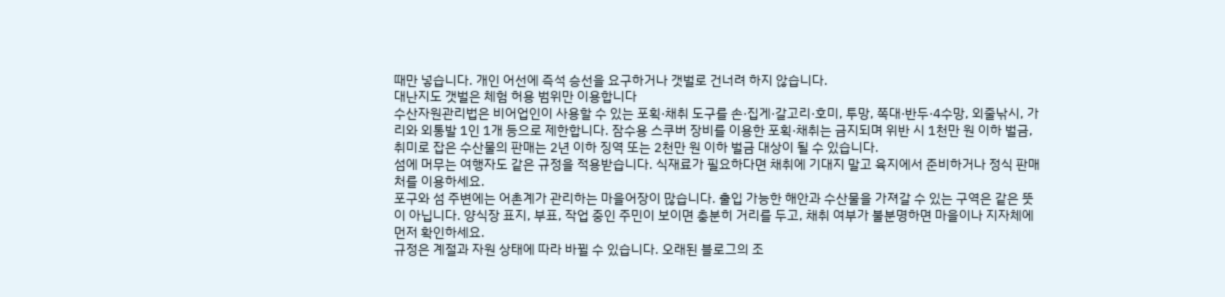때만 넣습니다. 개인 어선에 즉석 승선을 요구하거나 갯벌로 건너려 하지 않습니다.
대난지도 갯벌은 체험 허용 범위만 이용합니다
수산자원관리법은 비어업인이 사용할 수 있는 포획·채취 도구를 손·집게·갈고리·호미, 투망, 쪽대·반두·4수망, 외줄낚시, 가리와 외통발 1인 1개 등으로 제한합니다. 잠수용 스쿠버 장비를 이용한 포획·채취는 금지되며 위반 시 1천만 원 이하 벌금, 취미로 잡은 수산물의 판매는 2년 이하 징역 또는 2천만 원 이하 벌금 대상이 될 수 있습니다.
섬에 머무는 여행자도 같은 규정을 적용받습니다. 식재료가 필요하다면 채취에 기대지 말고 육지에서 준비하거나 정식 판매처를 이용하세요.
포구와 섬 주변에는 어촌계가 관리하는 마을어장이 많습니다. 출입 가능한 해안과 수산물을 가져갈 수 있는 구역은 같은 뜻이 아닙니다. 양식장 표지, 부표, 작업 중인 주민이 보이면 충분히 거리를 두고, 채취 여부가 불분명하면 마을이나 지자체에 먼저 확인하세요.
규정은 계절과 자원 상태에 따라 바뀔 수 있습니다. 오래된 블로그의 조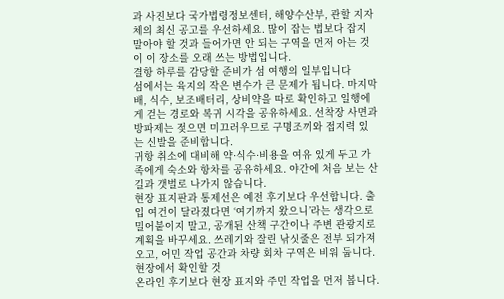과 사진보다 국가법령정보센터, 해양수산부, 관할 지자체의 최신 공고를 우선하세요. 많이 잡는 법보다 잡지 말아야 할 것과 들어가면 안 되는 구역을 먼저 아는 것이 이 장소를 오래 쓰는 방법입니다.
결항 하루를 감당할 준비가 섬 여행의 일부입니다
섬에서는 육지의 작은 변수가 큰 문제가 됩니다. 마지막 배, 식수, 보조배터리, 상비약을 따로 확인하고 일행에게 걷는 경로와 복귀 시각을 공유하세요. 선착장 사면과 방파제는 젖으면 미끄러우므로 구명조끼와 접지력 있는 신발을 준비합니다.
귀항 취소에 대비해 약·식수·비용을 여유 있게 두고 가족에게 숙소와 항차를 공유하세요. 야간에 처음 보는 산길과 갯벌로 나가지 않습니다.
현장 표지판과 통제선은 예전 후기보다 우선합니다. 출입 여건이 달라졌다면 ‘여기까지 왔으니’라는 생각으로 밀어붙이지 말고, 공개된 산책 구간이나 주변 관광지로 계획을 바꾸세요. 쓰레기와 잘린 낚싯줄은 전부 되가져오고, 어민 작업 공간과 차량 회차 구역은 비워 둡니다.
현장에서 확인할 것
온라인 후기보다 현장 표지와 주민 작업을 먼저 봅니다.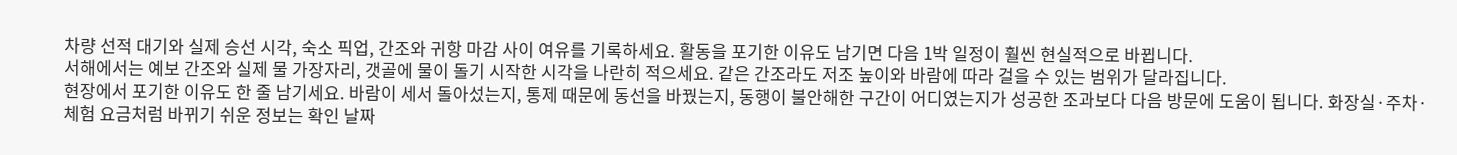차량 선적 대기와 실제 승선 시각, 숙소 픽업, 간조와 귀항 마감 사이 여유를 기록하세요. 활동을 포기한 이유도 남기면 다음 1박 일정이 훨씬 현실적으로 바뀝니다.
서해에서는 예보 간조와 실제 물 가장자리, 갯골에 물이 돌기 시작한 시각을 나란히 적으세요. 같은 간조라도 저조 높이와 바람에 따라 걸을 수 있는 범위가 달라집니다.
현장에서 포기한 이유도 한 줄 남기세요. 바람이 세서 돌아섰는지, 통제 때문에 동선을 바꿨는지, 동행이 불안해한 구간이 어디였는지가 성공한 조과보다 다음 방문에 도움이 됩니다. 화장실·주차·체험 요금처럼 바뀌기 쉬운 정보는 확인 날짜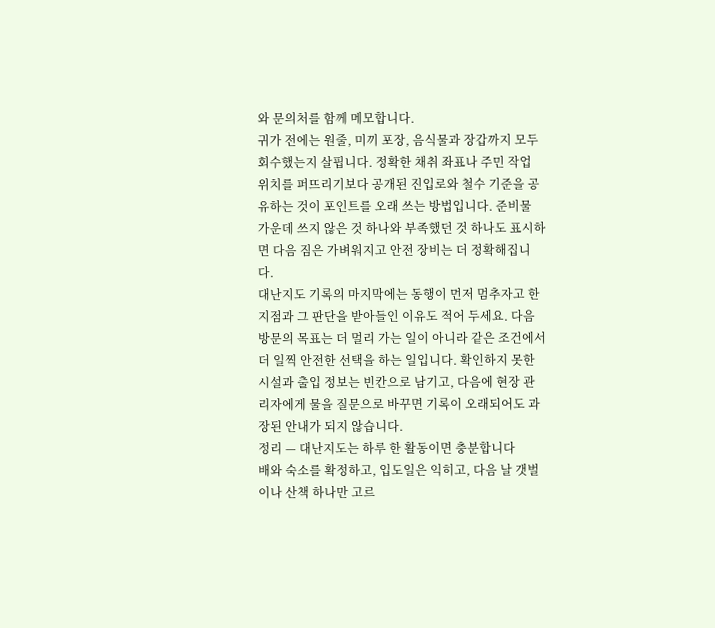와 문의처를 함께 메모합니다.
귀가 전에는 원줄, 미끼 포장, 음식물과 장갑까지 모두 회수했는지 살핍니다. 정확한 채취 좌표나 주민 작업 위치를 퍼뜨리기보다 공개된 진입로와 철수 기준을 공유하는 것이 포인트를 오래 쓰는 방법입니다. 준비물 가운데 쓰지 않은 것 하나와 부족했던 것 하나도 표시하면 다음 짐은 가벼워지고 안전 장비는 더 정확해집니다.
대난지도 기록의 마지막에는 동행이 먼저 멈추자고 한 지점과 그 판단을 받아들인 이유도 적어 두세요. 다음 방문의 목표는 더 멀리 가는 일이 아니라 같은 조건에서 더 일찍 안전한 선택을 하는 일입니다. 확인하지 못한 시설과 출입 정보는 빈칸으로 남기고, 다음에 현장 관리자에게 물을 질문으로 바꾸면 기록이 오래되어도 과장된 안내가 되지 않습니다.
정리 — 대난지도는 하루 한 활동이면 충분합니다
배와 숙소를 확정하고, 입도일은 익히고, 다음 날 갯벌이나 산책 하나만 고르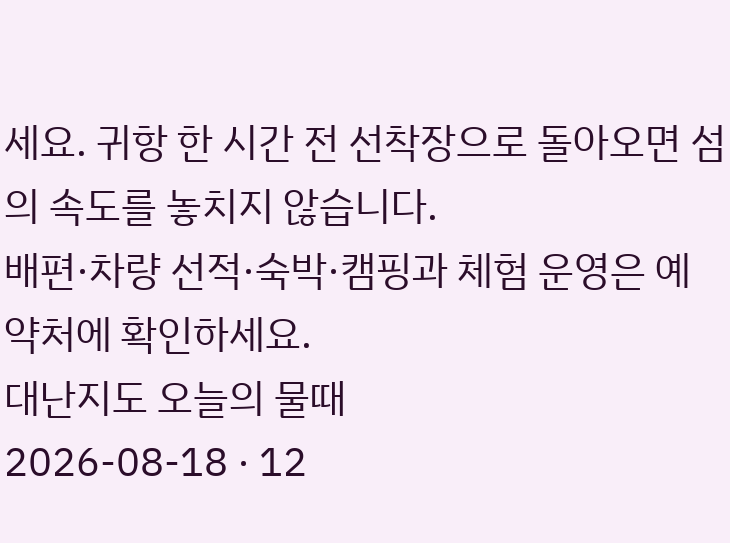세요. 귀항 한 시간 전 선착장으로 돌아오면 섬의 속도를 놓치지 않습니다.
배편·차량 선적·숙박·캠핑과 체험 운영은 예약처에 확인하세요.
대난지도 오늘의 물때
2026-08-18 · 12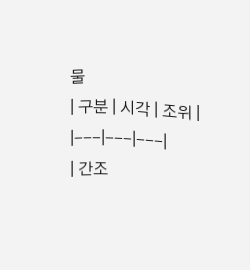물
| 구분 | 시각 | 조위 |
|---|---|---|
| 간조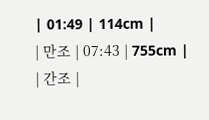| 01:49 | 114cm |
| 만조 | 07:43 | 755cm |
| 간조 |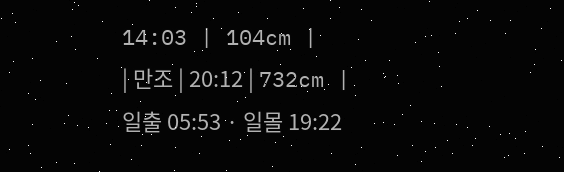14:03 | 104cm |
| 만조 | 20:12 | 732cm |
일출 05:53 · 일몰 19:22